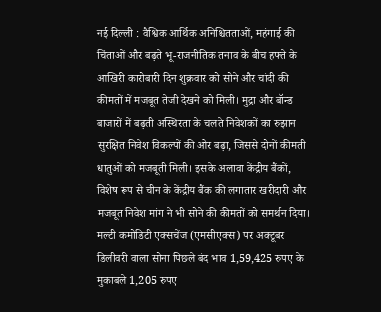नई दिल्ली : वैश्विक आर्थिक अनिश्चितताओं, महंगाई की चिंताओं और बढ़ते भू-राजनीतिक तनाव के बीच हफ्ते के आखिरी कारोबारी दिन शुक्रवार को सोने और चांदी की कीमतों में मजबूत तेजी देखने को मिली। मुद्रा और बॉन्ड बाजारों में बढ़ती अस्थिरता के चलते निवेशकों का रुझान सुरक्षित निवेश विकल्पों की ओर बढ़ा, जिससे दोनों कीमती धातुओं को मजबूती मिली। इसके अलावा केंद्रीय बैंकों, विशेष रूप से चीन के केंद्रीय बैंक की लगातार खरीदारी और मजबूत निवेश मांग ने भी सोने की कीमतों को समर्थन दिया।
मल्टी कमोडिटी एक्सचेंज (एमसीएक्स) पर अक्टूबर डिलीवरी वाला सोना पिछले बंद भाव 1,59,425 रुपए के मुकाबले 1,205 रुपए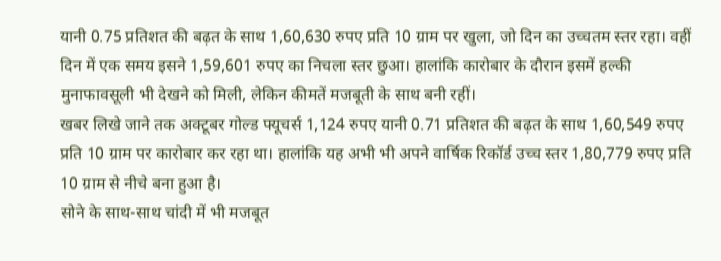यानी 0.75 प्रतिशत की बढ़त के साथ 1,60,630 रुपए प्रति 10 ग्राम पर खुला, जो दिन का उच्चतम स्तर रहा। वहीं दिन में एक समय इसने 1,59,601 रुपए का निचला स्तर छुआ। हालांकि कारोबार के दौरान इसमें हल्की मुनाफावसूली भी देखने को मिली, लेकिन कीमतें मजबूती के साथ बनी रहीं।
खबर लिखे जाने तक अक्टूबर गोल्ड फ्यूचर्स 1,124 रुपए यानी 0.71 प्रतिशत की बढ़त के साथ 1,60,549 रुपए प्रति 10 ग्राम पर कारोबार कर रहा था। हालांकि यह अभी भी अपने वार्षिक रिकॉर्ड उच्च स्तर 1,80,779 रुपए प्रति 10 ग्राम से नीचे बना हुआ है।
सोने के साथ-साथ चांदी में भी मजबूत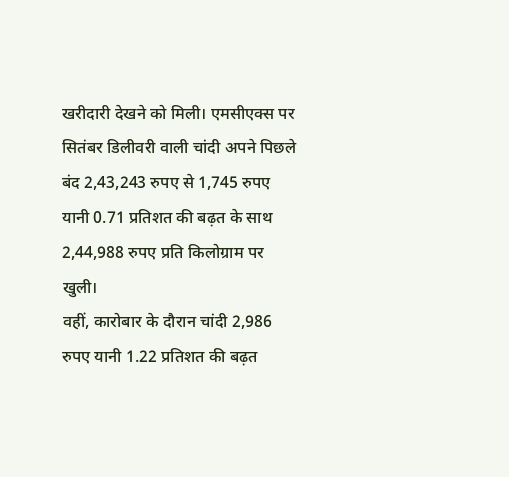खरीदारी देखने को मिली। एमसीएक्स पर सितंबर डिलीवरी वाली चांदी अपने पिछले बंद 2,43,243 रुपए से 1,745 रुपए यानी 0.71 प्रतिशत की बढ़त के साथ 2,44,988 रुपए प्रति किलोग्राम पर खुली।
वहीं, कारोबार के दौरान चांदी 2,986 रुपए यानी 1.22 प्रतिशत की बढ़त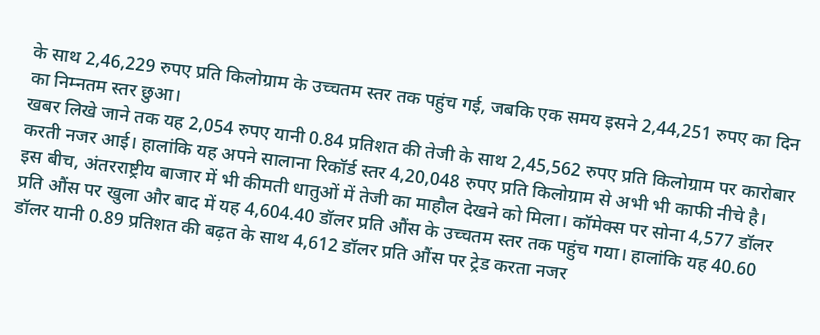के साथ 2,46,229 रुपए प्रति किलोग्राम के उच्चतम स्तर तक पहुंच गई, जबकि एक समय इसने 2,44,251 रुपए का दिन का निम्नतम स्तर छुआ।
खबर लिखे जाने तक यह 2,054 रुपए यानी 0.84 प्रतिशत की तेजी के साथ 2,45,562 रुपए प्रति किलोग्राम पर कारोबार करती नजर आई। हालांकि यह अपने सालाना रिकॉर्ड स्तर 4,20,048 रुपए प्रति किलोग्राम से अभी भी काफी नीचे है।
इस बीच, अंतरराष्ट्रीय बाजार में भी कीमती धातुओं में तेजी का माहौल देखने को मिला। कॉमेक्स पर सोना 4,577 डॉलर प्रति औंस पर खुला और बाद में यह 4,604.40 डॉलर प्रति औंस के उच्चतम स्तर तक पहुंच गया। हालांकि यह 40.60 डॉलर यानी 0.89 प्रतिशत की बढ़त के साथ 4,612 डॉलर प्रति औंस पर ट्रेड करता नजर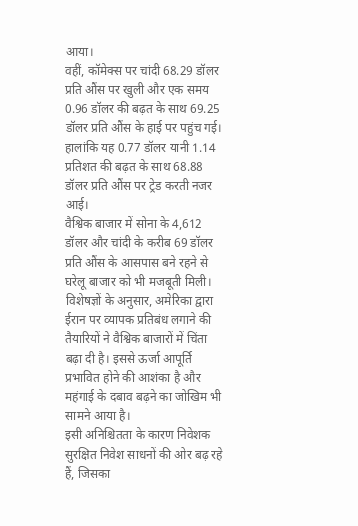आया।
वहीं, कॉमेक्स पर चांदी 68.29 डॉलर प्रति औंस पर खुली और एक समय 0.96 डॉलर की बढ़त के साथ 69.25 डॉलर प्रति औंस के हाई पर पहुंच गई। हालांकि यह 0.77 डॉलर यानी 1.14 प्रतिशत की बढ़त के साथ 68.88 डॉलर प्रति औंस पर ट्रेड करती नजर आई।
वैश्विक बाजार में सोना के 4,612 डॉलर और चांदी के करीब 69 डॉलर प्रति औंस के आसपास बने रहने से घरेलू बाजार को भी मजबूती मिली।
विशेषज्ञों के अनुसार, अमेरिका द्वारा ईरान पर व्यापक प्रतिबंध लगाने की तैयारियों ने वैश्विक बाजारों में चिंता बढ़ा दी है। इससे ऊर्जा आपूर्ति प्रभावित होने की आशंका है और महंगाई के दबाव बढ़ने का जोखिम भी सामने आया है।
इसी अनिश्चितता के कारण निवेशक सुरक्षित निवेश साधनों की ओर बढ़ रहे हैं, जिसका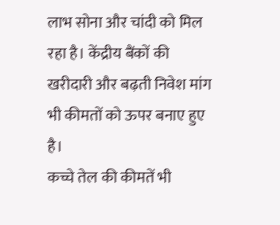लाभ सोना और चांदी को मिल रहा है। केंद्रीय बैंकों की खरीदारी और बढ़ती निवेश मांग भी कीमतों को ऊपर बनाए हुए है।
कच्चे तेल की कीमतें भी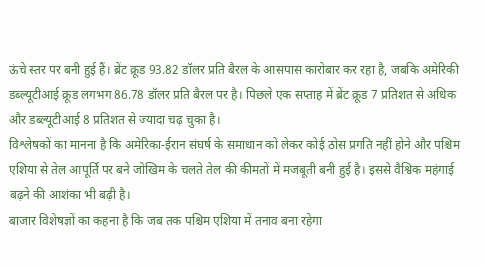ऊंचे स्तर पर बनी हुई हैं। ब्रेंट क्रूड 93.82 डॉलर प्रति बैरल के आसपास कारोबार कर रहा है, जबकि अमेरिकी डब्ल्यूटीआई क्रूड लगभग 86.78 डॉलर प्रति बैरल पर है। पिछले एक सप्ताह में ब्रेंट क्रूड 7 प्रतिशत से अधिक और डब्ल्यूटीआई 8 प्रतिशत से ज्यादा चढ़ चुका है।
विश्लेषकों का मानना है कि अमेरिका-ईरान संघर्ष के समाधान को लेकर कोई ठोस प्रगति नहीं होने और पश्चिम एशिया से तेल आपूर्ति पर बने जोखिम के चलते तेल की कीमतों में मजबूती बनी हुई है। इससे वैश्विक महंगाई बढ़ने की आशंका भी बढ़ी है।
बाजार विशेषज्ञों का कहना है कि जब तक पश्चिम एशिया में तनाव बना रहेगा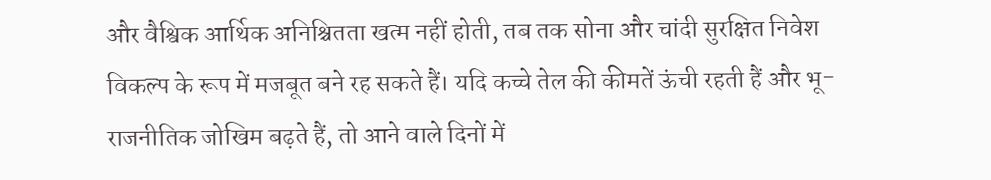और वैश्विक आर्थिक अनिश्चितता खत्म नहीं होती, तब तक सोना और चांदी सुरक्षित निवेश विकल्प के रूप में मजबूत बने रह सकते हैं। यदि कच्चे तेल की कीमतें ऊंची रहती हैं और भू-राजनीतिक जोखिम बढ़ते हैं, तो आने वाले दिनों में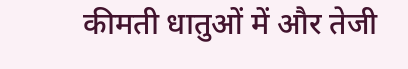कीमती धातुओं में और तेजी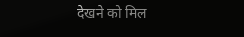देखने को मिल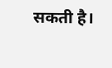सकती है।